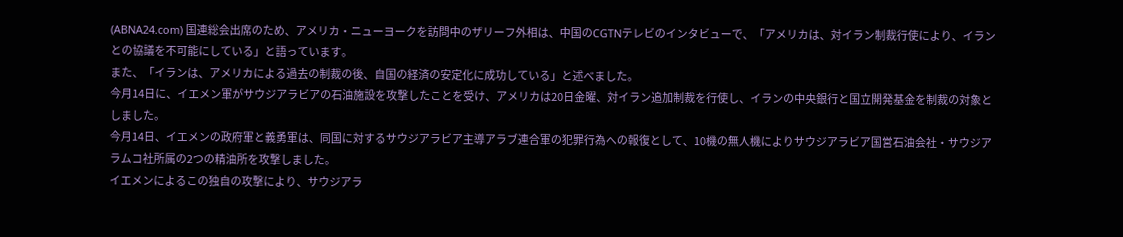(ABNA24.com) 国連総会出席のため、アメリカ・ニューヨークを訪問中のザリーフ外相は、中国のCGTNテレビのインタビューで、「アメリカは、対イラン制裁行使により、イランとの協議を不可能にしている」と語っています。
また、「イランは、アメリカによる過去の制裁の後、自国の経済の安定化に成功している」と述べました。
今月14日に、イエメン軍がサウジアラビアの石油施設を攻撃したことを受け、アメリカは20日金曜、対イラン追加制裁を行使し、イランの中央銀行と国立開発基金を制裁の対象としました。
今月14日、イエメンの政府軍と義勇軍は、同国に対するサウジアラビア主導アラブ連合軍の犯罪行為への報復として、10機の無人機によりサウジアラビア国営石油会社・サウジアラムコ社所属の2つの精油所を攻撃しました。
イエメンによるこの独自の攻撃により、サウジアラ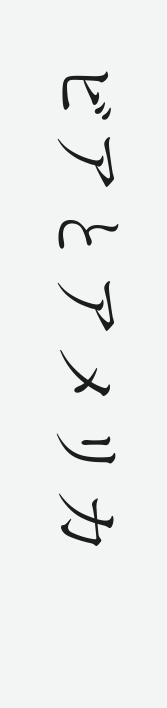ビアとアメリカ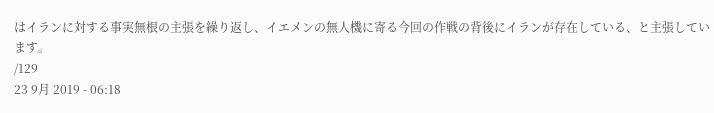はイランに対する事実無根の主張を繰り返し、イエメンの無人機に寄る今回の作戦の背後にイランが存在している、と主張しています。
/129
23 9月 2019 - 06:18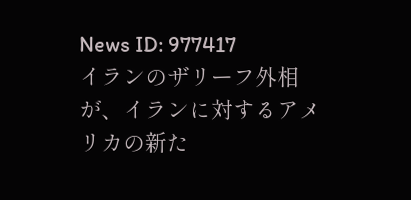News ID: 977417
イランのザリーフ外相が、イランに対するアメリカの新た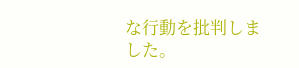な行動を批判しました。